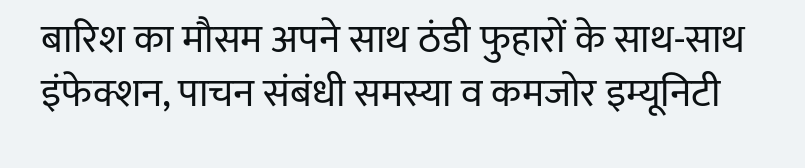बारिश का मौसम अपने साथ ठंडी फुहारों के साथ-साथ इंफेक्शन, पाचन संबंधी समस्या व कमजोर इम्यूनिटी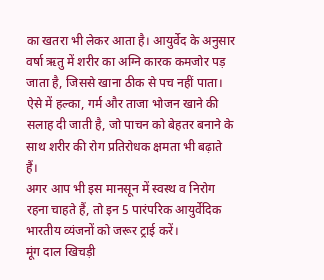का खतरा भी लेकर आता है। आयुर्वेद के अनुसार वर्षा ऋतु में शरीर का अग्नि कारक कमजोर पड़ जाता है, जिससे खाना ठीक से पच नहीं पाता। ऐसे में हल्का, गर्म और ताजा भोजन खाने की सलाह दी जाती है, जो पाचन को बेहतर बनाने के साथ शरीर की रोग प्रतिरोधक क्षमता भी बढ़ाते हैं।
अगर आप भी इस मानसून में स्वस्थ व निरोग रहना चाहते हैं, तो इन 5 पारंपरिक आयुर्वेदिक भारतीय व्यंजनों को जरूर ट्राई करें।
मूंग दाल खिचड़ी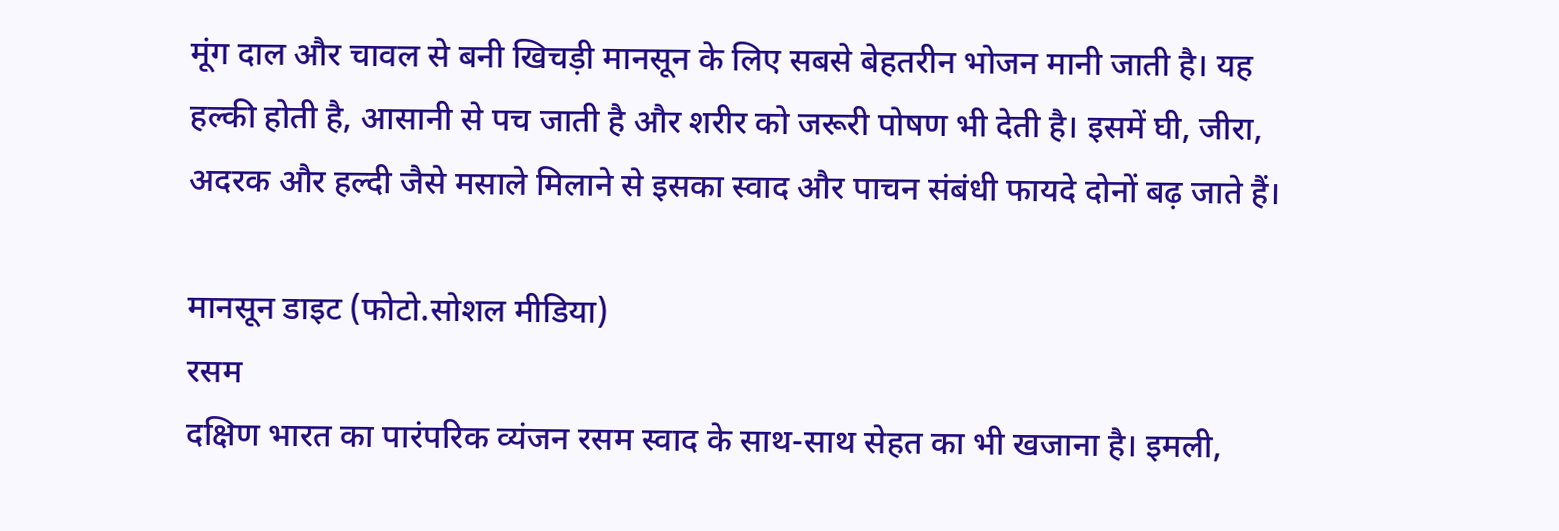मूंग दाल और चावल से बनी खिचड़ी मानसून के लिए सबसे बेहतरीन भोजन मानी जाती है। यह हल्की होती है, आसानी से पच जाती है और शरीर को जरूरी पोषण भी देती है। इसमें घी, जीरा, अदरक और हल्दी जैसे मसाले मिलाने से इसका स्वाद और पाचन संबंधी फायदे दोनों बढ़ जाते हैं।

मानसून डाइट (फोटो.सोशल मीडिया)
रसम
दक्षिण भारत का पारंपरिक व्यंजन रसम स्वाद के साथ-साथ सेहत का भी खजाना है। इमली,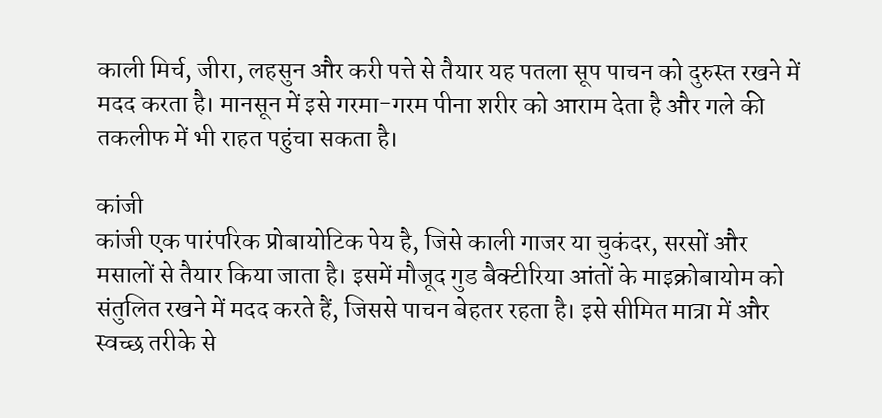काली मिर्च, जीरा, लहसुन और करी पत्ते से तैयार यह पतला सूप पाचन को दुरुस्त रखने में मदद करता है। मानसून में इसे गरमा-गरम पीना शरीर को आराम देता है और गले की तकलीफ में भी राहत पहुंचा सकता है।

कांजी
कांजी एक पारंपरिक प्रोबायोटिक पेय है, जिसे काली गाजर या चुकंदर, सरसों और मसालों से तैयार किया जाता है। इसमें मौजूद गुड बैक्टीरिया आंतों के माइक्रोबायोम को संतुलित रखने में मदद करते हैं, जिससे पाचन बेहतर रहता है। इसे सीमित मात्रा में और स्वच्छ तरीके से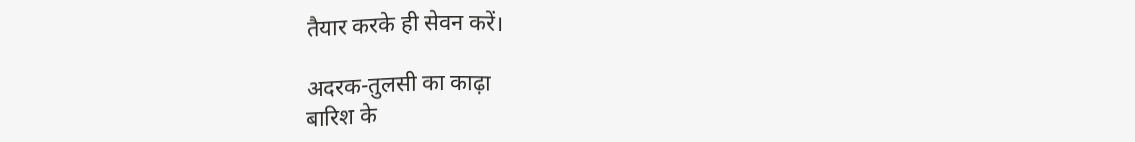तैयार करके ही सेवन करें।

अदरक-तुलसी का काढ़ा
बारिश के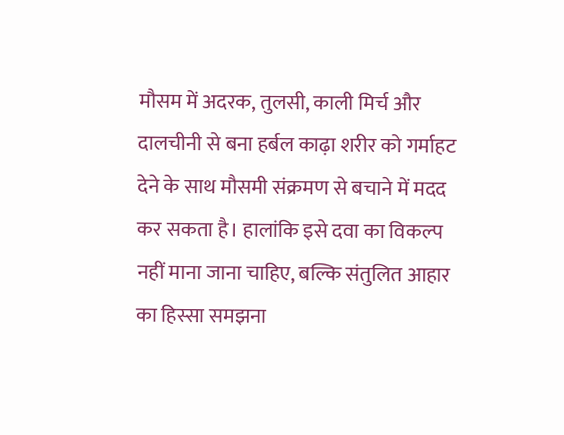मौसम में अदरक, तुलसी, काली मिर्च और दालचीनी से बना हर्बल काढ़ा शरीर को गर्माहट देने के साथ मौसमी संक्रमण से बचाने में मदद कर सकता है। हालांकि इसे दवा का विकल्प नहीं माना जाना चाहिए, बल्कि संतुलित आहार का हिस्सा समझना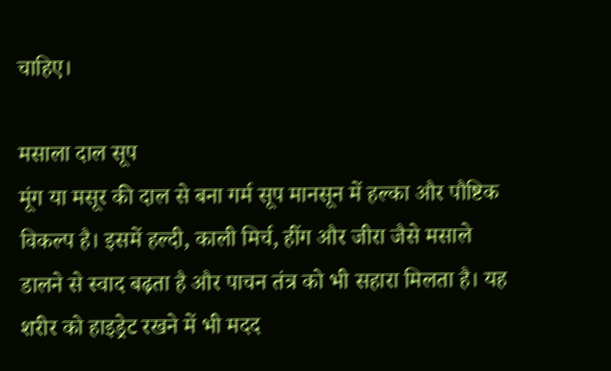चाहिए।

मसाला दाल सूप
मूंग या मसूर की दाल से बना गर्म सूप मानसून में हल्का और पौष्टिक विकल्प है। इसमें हल्दी, काली मिर्च, हींग और जीरा जैसे मसाले डालने से स्वाद बढ़ता है और पाचन तंत्र को भी सहारा मिलता है। यह शरीर को हाइड्रेट रखने में भी मदद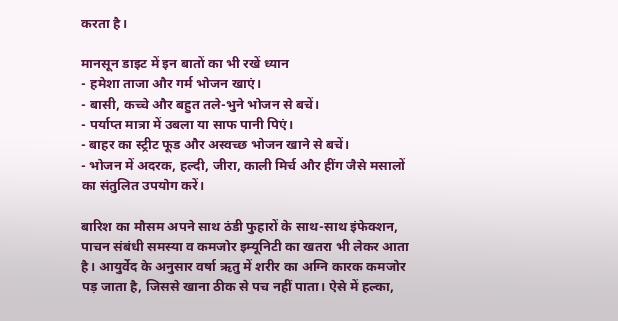करता है।

मानसून डाइट में इन बातों का भी रखें ध्यान
- हमेशा ताजा और गर्म भोजन खाएं।
- बासी, कच्चे और बहुत तले-भुने भोजन से बचें।
- पर्याप्त मात्रा में उबला या साफ पानी पिएं।
- बाहर का स्ट्रीट फूड और अस्वच्छ भोजन खाने से बचें।
- भोजन में अदरक, हल्दी, जीरा, काली मिर्च और हींग जैसे मसालों का संतुलित उपयोग करें।

बारिश का मौसम अपने साथ ठंडी फुहारों के साथ-साथ इंफेक्शन, पाचन संबंधी समस्या व कमजोर इम्यूनिटी का खतरा भी लेकर आता है। आयुर्वेद के अनुसार वर्षा ऋतु में शरीर का अग्नि कारक कमजोर पड़ जाता है, जिससे खाना ठीक से पच नहीं पाता। ऐसे में हल्का,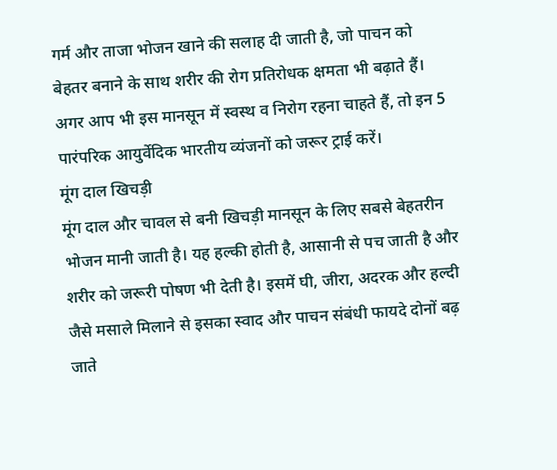गर्म और ताजा भोजन खाने की सलाह दी जाती है, जो पाचन को बेहतर बनाने के साथ शरीर की रोग प्रतिरोधक क्षमता भी बढ़ाते हैं।
अगर आप भी इस मानसून में स्वस्थ व निरोग रहना चाहते हैं, तो इन 5 पारंपरिक आयुर्वेदिक भारतीय व्यंजनों को जरूर ट्राई करें।
मूंग दाल खिचड़ी
मूंग दाल और चावल से बनी खिचड़ी मानसून के लिए सबसे बेहतरीन भोजन मानी जाती है। यह हल्की होती है, आसानी से पच जाती है और शरीर को जरूरी पोषण भी देती है। इसमें घी, जीरा, अदरक और हल्दी जैसे मसाले मिलाने से इसका स्वाद और पाचन संबंधी फायदे दोनों बढ़ जाते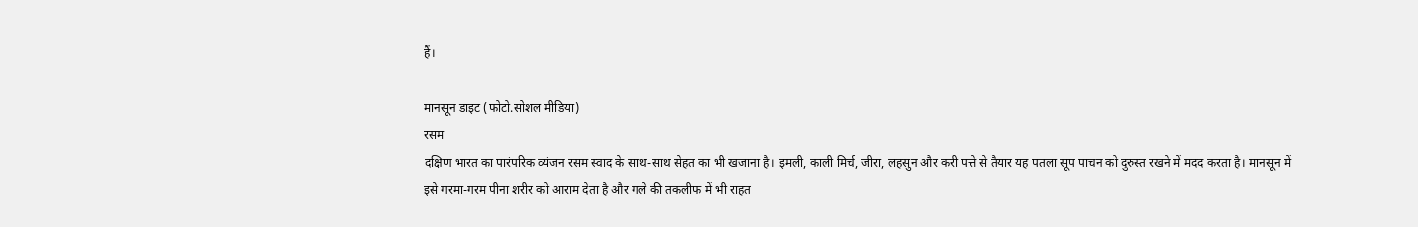हैं।

मानसून डाइट (फोटो.सोशल मीडिया)
रसम
दक्षिण भारत का पारंपरिक व्यंजन रसम स्वाद के साथ-साथ सेहत का भी खजाना है। इमली, काली मिर्च, जीरा, लहसुन और करी पत्ते से तैयार यह पतला सूप पाचन को दुरुस्त रखने में मदद करता है। मानसून में इसे गरमा-गरम पीना शरीर को आराम देता है और गले की तकलीफ में भी राहत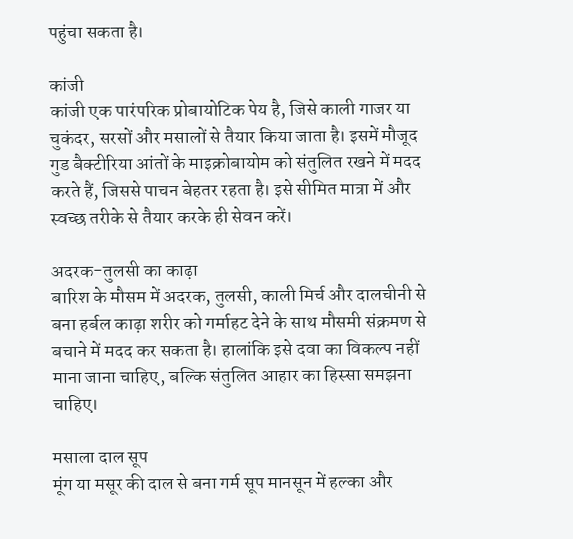पहुंचा सकता है।

कांजी
कांजी एक पारंपरिक प्रोबायोटिक पेय है, जिसे काली गाजर या चुकंदर, सरसों और मसालों से तैयार किया जाता है। इसमें मौजूद गुड बैक्टीरिया आंतों के माइक्रोबायोम को संतुलित रखने में मदद करते हैं, जिससे पाचन बेहतर रहता है। इसे सीमित मात्रा में और स्वच्छ तरीके से तैयार करके ही सेवन करें।

अदरक-तुलसी का काढ़ा
बारिश के मौसम में अदरक, तुलसी, काली मिर्च और दालचीनी से बना हर्बल काढ़ा शरीर को गर्माहट देने के साथ मौसमी संक्रमण से बचाने में मदद कर सकता है। हालांकि इसे दवा का विकल्प नहीं माना जाना चाहिए, बल्कि संतुलित आहार का हिस्सा समझना चाहिए।

मसाला दाल सूप
मूंग या मसूर की दाल से बना गर्म सूप मानसून में हल्का और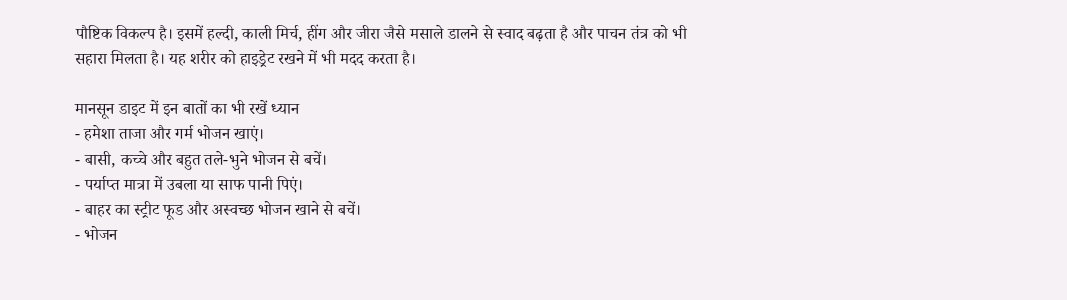पौष्टिक विकल्प है। इसमें हल्दी, काली मिर्च, हींग और जीरा जैसे मसाले डालने से स्वाद बढ़ता है और पाचन तंत्र को भी सहारा मिलता है। यह शरीर को हाइड्रेट रखने में भी मदद करता है।

मानसून डाइट में इन बातों का भी रखें ध्यान
- हमेशा ताजा और गर्म भोजन खाएं।
- बासी, कच्चे और बहुत तले-भुने भोजन से बचें।
- पर्याप्त मात्रा में उबला या साफ पानी पिएं।
- बाहर का स्ट्रीट फूड और अस्वच्छ भोजन खाने से बचें।
- भोजन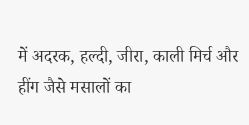में अदरक, हल्दी, जीरा, काली मिर्च और हींग जैसे मसालों का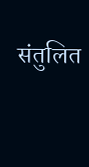संतुलित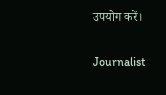उपयोग करें।


Journalist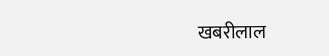खबरीलाल